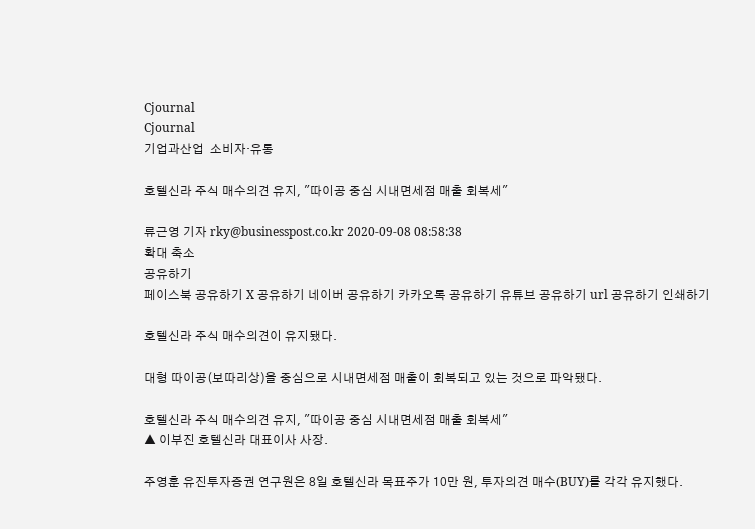Cjournal
Cjournal
기업과산업  소비자·유통

호텔신라 주식 매수의견 유지, "따이공 중심 시내면세점 매출 회복세"

류근영 기자 rky@businesspost.co.kr 2020-09-08 08:58:38
확대 축소
공유하기
페이스북 공유하기 X 공유하기 네이버 공유하기 카카오톡 공유하기 유튜브 공유하기 url 공유하기 인쇄하기

호텔신라 주식 매수의견이 유지됐다.

대형 따이공(보따리상)을 중심으로 시내면세점 매출이 회복되고 있는 것으로 파악됐다.

호텔신라 주식 매수의견 유지, "따이공 중심 시내면세점 매출 회복세"
▲ 이부진 호텔신라 대표이사 사장.

주영훈 유진투자증권 연구원은 8일 호텔신라 목표주가 10만 원, 투자의견 매수(BUY)를 각각 유지했다.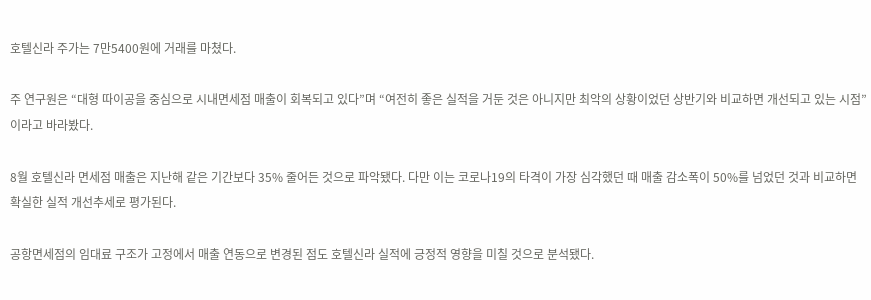호텔신라 주가는 7만5400원에 거래를 마쳤다.

주 연구원은 “대형 따이공을 중심으로 시내면세점 매출이 회복되고 있다”며 “여전히 좋은 실적을 거둔 것은 아니지만 최악의 상황이었던 상반기와 비교하면 개선되고 있는 시점”이라고 바라봤다.

8월 호텔신라 면세점 매출은 지난해 같은 기간보다 35% 줄어든 것으로 파악됐다. 다만 이는 코로나19의 타격이 가장 심각했던 때 매출 감소폭이 50%를 넘었던 것과 비교하면 확실한 실적 개선추세로 평가된다.

공항면세점의 임대료 구조가 고정에서 매출 연동으로 변경된 점도 호텔신라 실적에 긍정적 영향을 미칠 것으로 분석됐다.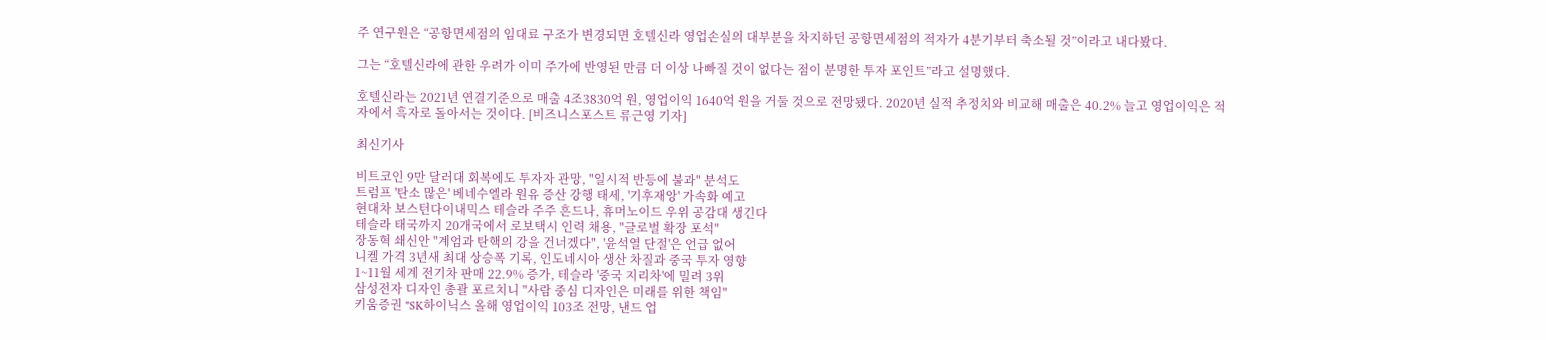주 연구원은 “공항면세점의 임대료 구조가 변경되면 호텔신라 영업손실의 대부분을 차지하던 공항면세점의 적자가 4분기부터 축소될 것”이라고 내다봤다.

그는 “호텔신라에 관한 우려가 이미 주가에 반영된 만큼 더 이상 나빠질 것이 없다는 점이 분명한 투자 포인트”라고 설명했다.

호텔신라는 2021년 연결기준으로 매출 4조3830억 원, 영업이익 1640억 원을 거둘 것으로 전망됐다. 2020년 실적 추정치와 비교해 매출은 40.2% 늘고 영업이익은 적자에서 흑자로 돌아서는 것이다. [비즈니스포스트 류근영 기자]

최신기사

비트코인 9만 달러대 회복에도 투자자 관망, "일시적 반등에 불과" 분석도
트럼프 '탄소 많은' 베네수엘라 원유 증산 강행 태세, '기후재앙' 가속화 예고
현대차 보스턴다이내믹스 테슬라 주주 흔드나, 휴머노이드 우위 공감대 생긴다
테슬라 태국까지 20개국에서 로보택시 인력 채용, "글로벌 확장 포석"
장동혁 쇄신안 "계엄과 탄핵의 강을 건너겠다", '윤석열 단절'은 언급 없어
니켈 가격 3년새 최대 상승폭 기록, 인도네시아 생산 차질과 중국 투자 영향
1~11월 세계 전기차 판매 22.9% 증가, 테슬라 '중국 지리차'에 밀려 3위
삼성전자 디자인 총괄 포르치니 "사람 중심 디자인은 미래를 위한 책임"
키움증권 "SK하이닉스 올해 영업이익 103조 전망, 낸드 업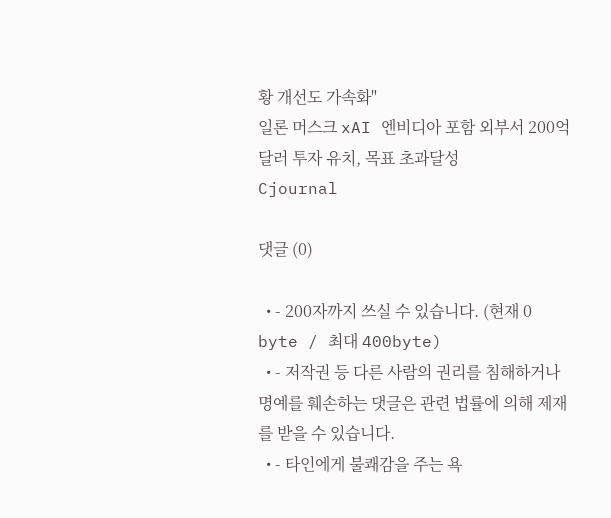황 개선도 가속화"
일론 머스크 xAI 엔비디아 포함 외부서 200억 달러 투자 유치, 목표 초과달성
Cjournal

댓글 (0)

  • - 200자까지 쓰실 수 있습니다. (현재 0 byte / 최대 400byte)
  • - 저작권 등 다른 사람의 권리를 침해하거나 명예를 훼손하는 댓글은 관련 법률에 의해 제재를 받을 수 있습니다.
  • - 타인에게 불쾌감을 주는 욕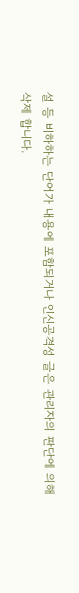설 등 비하하는 단어가 내용에 포함되거나 인신공격성 글은 관리자의 판단에 의해 삭제 합니다.